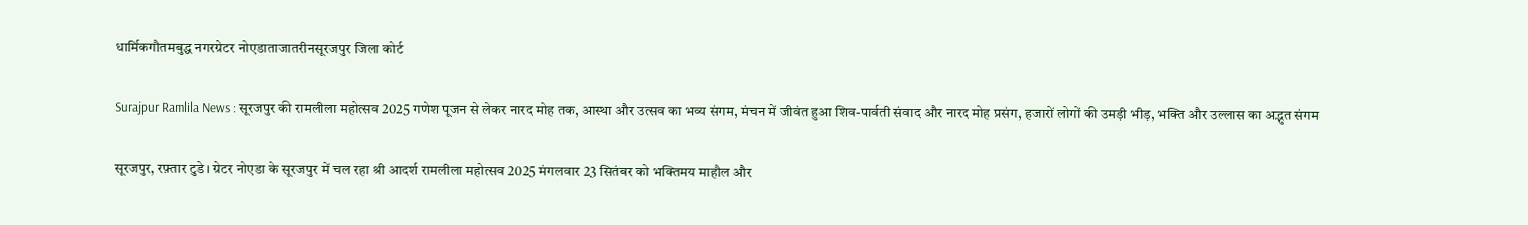धार्मिकगौतमबुद्ध नगरग्रेटर नोएडाताजातरीनसूरजपुर जिला कोर्ट

Surajpur Ramlila News : सूरजपुर की रामलीला महोत्सव 2025 गणेश पूजन से लेकर नारद मोह तक, आस्था और उत्सव का भव्य संगम, मंचन में जीवंत हुआ शिव-पार्वती संवाद और नारद मोह प्रसंग, हजारों लोगों की उमड़ी भीड़, भक्ति और उल्लास का अद्भुत संगम

सूरजपुर, रफ़्तार टुडे। ग्रेटर नोएडा के सूरजपुर में चल रहा श्री आदर्श रामलीला महोत्सव 2025 मंगलवार 23 सितंबर को भक्तिमय माहौल और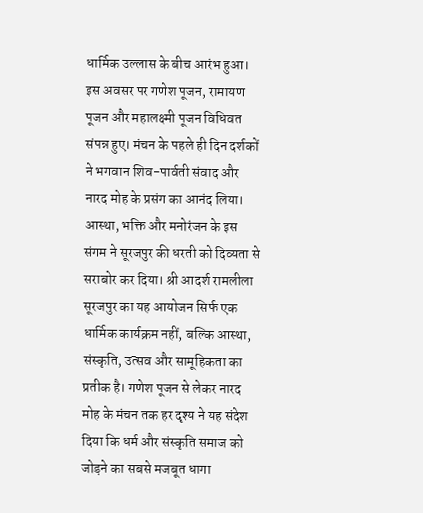धार्मिक उल्लास के बीच आरंभ हुआ। इस अवसर पर गणेश पूजन, रामायण पूजन और महालक्ष्मी पूजन विधिवत संपन्न हुए। मंचन के पहले ही दिन दर्शकों ने भगवान शिव-पार्वती संवाद और नारद मोह के प्रसंग का आनंद लिया। आस्था, भक्ति और मनोरंजन के इस संगम ने सूरजपुर की धरती को दिव्यता से सराबोर कर दिया। श्री आदर्श रामलीला सूरजपुर का यह आयोजन सिर्फ एक धार्मिक कार्यक्रम नहीं, बल्कि आस्था, संस्कृति, उत्सव और सामूहिकता का प्रतीक है। गणेश पूजन से लेकर नारद मोह के मंचन तक हर दृश्य ने यह संदेश दिया कि धर्म और संस्कृति समाज को जोड़ने का सबसे मजबूत धागा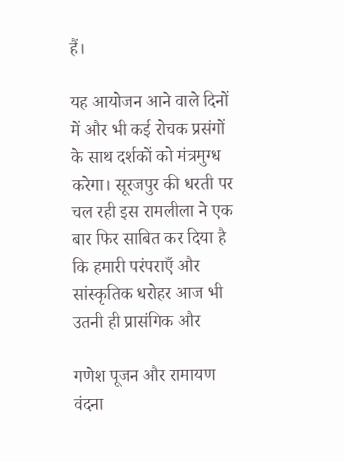हैं।

यह आयोजन आने वाले दिनों में और भी कई रोचक प्रसंगों के साथ दर्शकों को मंत्रमुग्ध करेगा। सूरजपुर की धरती पर चल रही इस रामलीला ने एक बार फिर साबित कर दिया है कि हमारी परंपराएँ और सांस्कृतिक धरोहर आज भी उतनी ही प्रासंगिक और

गणेश पूजन और रामायण वंदना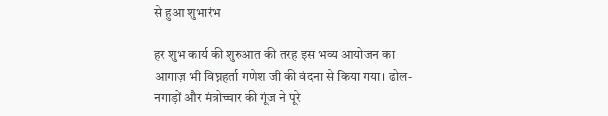से हुआ शुभारंभ

हर शुभ कार्य की शुरुआत की तरह इस भव्य आयोजन का आगाज़ भी विघ्नहर्ता गणेश जी की वंदना से किया गया। ढोल-नगाड़ों और मंत्रोच्चार की गूंज ने पूरे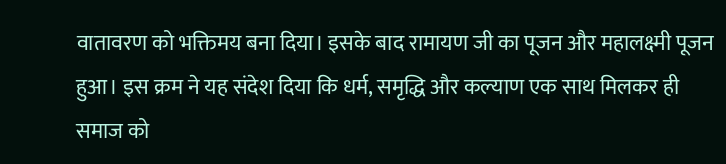वातावरण को भक्तिमय बना दिया। इसके बाद रामायण जी का पूजन और महालक्ष्मी पूजन हुआ। इस क्रम ने यह संदेश दिया कि धर्म, समृद्धि और कल्याण एक साथ मिलकर ही समाज को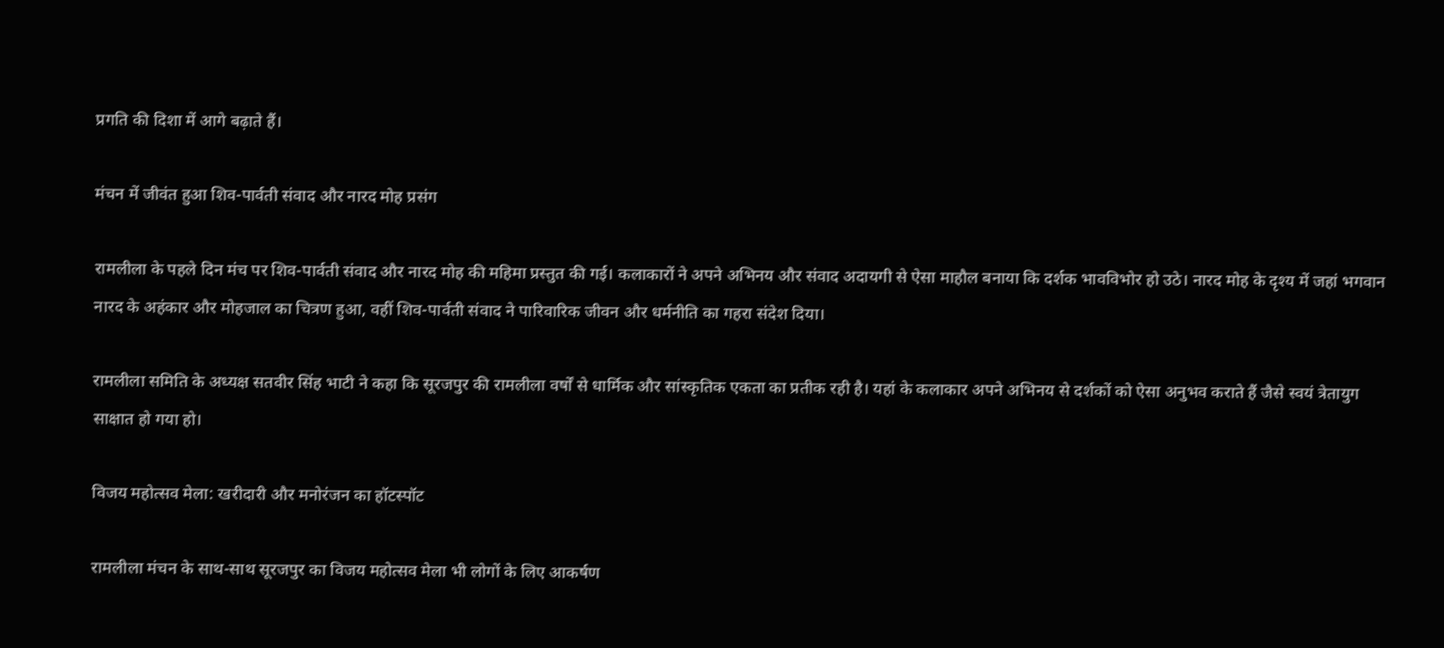प्रगति की दिशा में आगे बढ़ाते हैं।

मंचन में जीवंत हुआ शिव-पार्वती संवाद और नारद मोह प्रसंग

रामलीला के पहले दिन मंच पर शिव-पार्वती संवाद और नारद मोह की महिमा प्रस्तुत की गई। कलाकारों ने अपने अभिनय और संवाद अदायगी से ऐसा माहौल बनाया कि दर्शक भावविभोर हो उठे। नारद मोह के दृश्य में जहां भगवान नारद के अहंकार और मोहजाल का चित्रण हुआ, वहीं शिव-पार्वती संवाद ने पारिवारिक जीवन और धर्मनीति का गहरा संदेश दिया।

रामलीला समिति के अध्यक्ष सतवीर सिंह भाटी ने कहा कि सूरजपुर की रामलीला वर्षों से धार्मिक और सांस्कृतिक एकता का प्रतीक रही है। यहां के कलाकार अपने अभिनय से दर्शकों को ऐसा अनुभव कराते हैं जैसे स्वयं त्रेतायुग साक्षात हो गया हो।

विजय महोत्सव मेला: खरीदारी और मनोरंजन का हॉटस्पॉट

रामलीला मंचन के साथ-साथ सूरजपुर का विजय महोत्सव मेला भी लोगों के लिए आकर्षण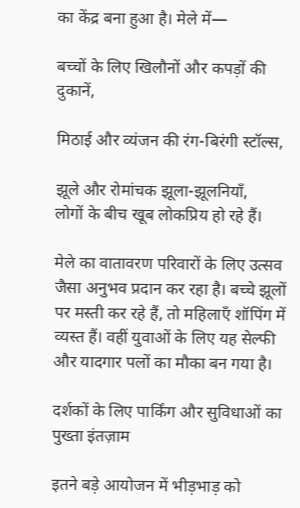का केंद्र बना हुआ है। मेले में—

बच्चों के लिए खिलौनों और कपड़ों की दुकानें,

मिठाई और व्यंजन की रंग-बिरंगी स्टॉल्स,

झूले और रोमांचक झूला-झूलनियाँ,
लोगों के बीच खूब लोकप्रिय हो रहे हैं।

मेले का वातावरण परिवारों के लिए उत्सव जैसा अनुभव प्रदान कर रहा है। बच्चे झूलों पर मस्ती कर रहे हैं, तो महिलाएँ शॉपिंग में व्यस्त हैं। वहीं युवाओं के लिए यह सेल्फी और यादगार पलों का मौका बन गया है।

दर्शकों के लिए पार्किंग और सुविधाओं का पुख्ता इंतज़ाम

इतने बड़े आयोजन में भीड़भाड़ को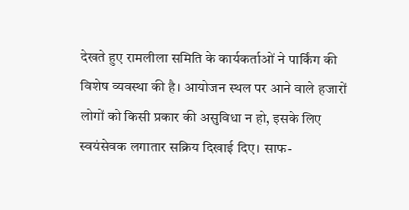देखते हुए रामलीला समिति के कार्यकर्ताओं ने पार्किंग की विशेष व्यवस्था की है। आयोजन स्थल पर आने वाले हजारों लोगों को किसी प्रकार की असुविधा न हो, इसके लिए स्वयंसेवक लगातार सक्रिय दिखाई दिए। साफ-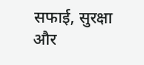सफाई, सुरक्षा और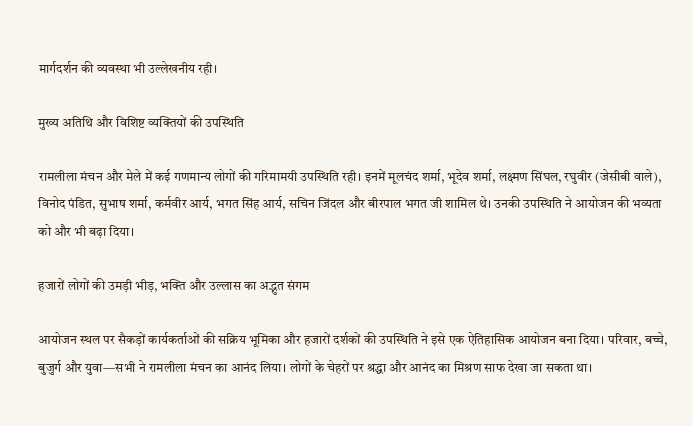मार्गदर्शन की व्यवस्था भी उल्लेखनीय रही।

मुख्य अतिथि और विशिष्ट व्यक्तियों की उपस्थिति

रामलीला मंचन और मेले में कई गणमान्य लोगों की गरिमामयी उपस्थिति रही। इनमें मूलचंद शर्मा, भूदेव शर्मा, लक्ष्मण सिंघल, रघुवीर (जेसीबी वाले), विनोद पंडित, सुभाष शर्मा, कर्मवीर आर्य, भगत सिंह आर्य, सचिन जिंदल और बीरपाल भगत जी शामिल थे। उनकी उपस्थिति ने आयोजन की भव्यता को और भी बढ़ा दिया।

हजारों लोगों की उमड़ी भीड़, भक्ति और उल्लास का अद्भुत संगम

आयोजन स्थल पर सैकड़ों कार्यकर्ताओं की सक्रिय भूमिका और हजारों दर्शकों की उपस्थिति ने इसे एक ऐतिहासिक आयोजन बना दिया। परिवार, बच्चे, बुजुर्ग और युवा—सभी ने रामलीला मंचन का आनंद लिया। लोगों के चेहरों पर श्रद्धा और आनंद का मिश्रण साफ देखा जा सकता था।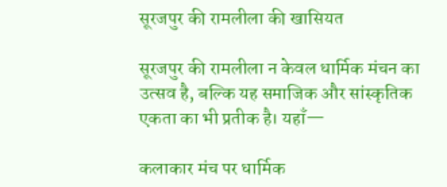सूरजपुर की रामलीला की खासियत

सूरजपुर की रामलीला न केवल धार्मिक मंचन का उत्सव है, बल्कि यह समाजिक और सांस्कृतिक एकता का भी प्रतीक है। यहाँ—

कलाकार मंच पर धार्मिक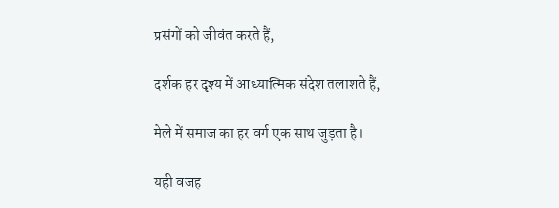प्रसंगों को जीवंत करते हैं,

दर्शक हर दृश्य में आध्यात्मिक संदेश तलाशते हैं,

मेले में समाज का हर वर्ग एक साथ जुड़ता है।

यही वजह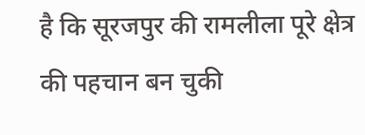है कि सूरजपुर की रामलीला पूरे क्षेत्र की पहचान बन चुकी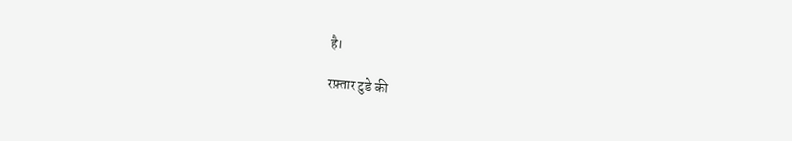है।

रफ़्तार टुडे की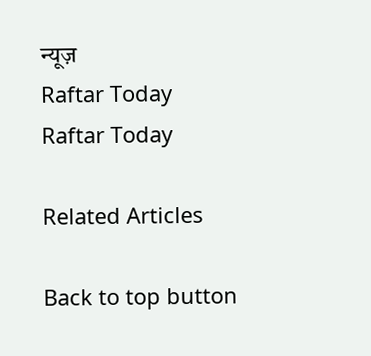न्यूज़
Raftar Today
Raftar Today

Related Articles

Back to top button